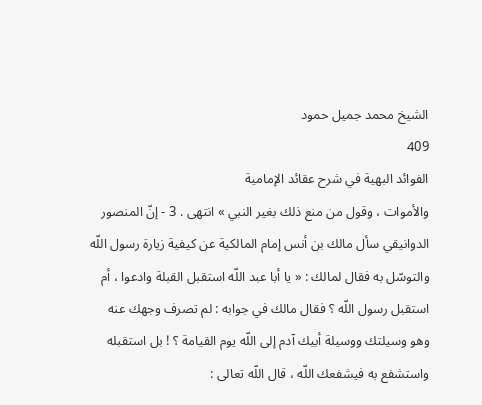الشيخ محمد جميل حمود
409
الفوائد البهية في شرح عقائد الإمامية
والأموات ، وقول من منع ذلك بغير النبي » انتهى . 3 - إنّ المنصور الدوانيقي سأل مالك بن أنس إمام المالكية عن كيفية زيارة رسول اللّه والتوسّل به فقال لمالك : « يا أبا عبد اللّه استقبل القبلة وادعوا ، أم استقبل رسول اللّه ؟ فقال مالك في جوابه : لم تصرف وجهك عنه وهو وسيلتك ووسيلة أبيك آدم إلى اللّه يوم القيامة ؟ ! بل استقبله واستشفع به فيشفعك اللّه ، قال اللّه تعالى :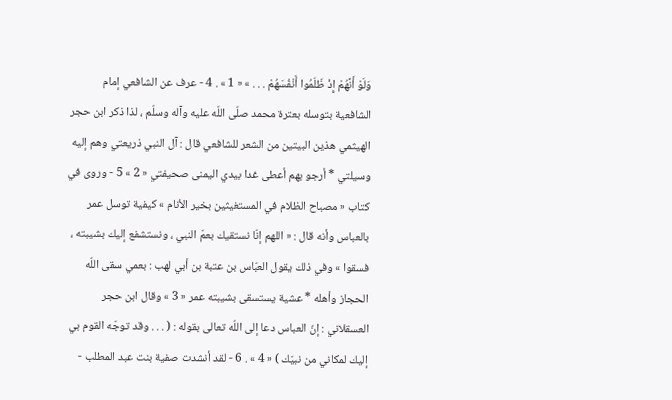وَلَوْ أَنَّهُمْ إِذْ ظَلَمُوا أَنْفُسَهُمْ . . . » « 1 » . 4 - عرف عن الشافعي إمام الشافعية بتوسله بعترة محمد صلّى اللّه عليه وآله وسلّم ، لذا ذكر ابن حجر الهيثمي هذين البيتين من الشعر للشافعي قال : آل النبي ذريعتي وهم إليه وسيلتي * أرجو بهم أعطى غدا بيدي اليمنى صحيفتي « 2 » 5 - وروى في كتاب « مصباح الظلام في المستغيثين بخير الأنام » كيفية توسل عمر بالعباس وأنه قال : « اللهم إنّا نستقيك بعمّ النبي ، ونستشفع إليك بشيبته ، فسقوا » وفي ذلك يقول العبّاس بن عتبة بن أبي لهب : بعمي سقى اللّه الحجاز وأهله * عشية يستسقى بشيبته عمر « 3 » وقال ابن حجر العسقلاني : إنّ العباس دعا إلى اللّه تعالى بقوله : ( . . . وقد توجّه القوم بي إليك لمكاني من نبيّك ) « 4 » . 6 - لقد أنشدت صفية بنت عبد المطلب -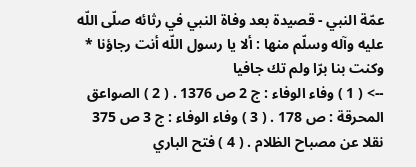عمّة النبي - قصيدة بعد وفاة النبي في رثائه صلّى اللّه عليه وآله وسلّم منها : ألا يا رسول اللّه أنت رجاؤنا * وكنت بنا برّا ولم تك جافيا
--> ( 1 ) وفاء الوفاء : ج 2 ص 1376 . ( 2 ) الصواعق المحرقة : ص 178 . ( 3 ) وفاء الوفاء : ج 3 ص 375 نقلا عن مصباح الظلام . ( 4 ) فتح الباري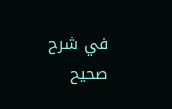في شرح صحيح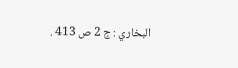البخاري : ج 2 ص 413 .